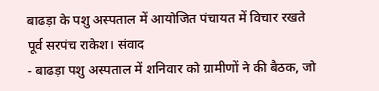बाढड़ा के पशु अस्पताल में आयोजित पंचायत में विचार रखते पूर्व सरपंच राकेश। संवाद
- बाढड़ा पशु अस्पताल में शनिवार को ग्रामीणों ने की बैठक, जो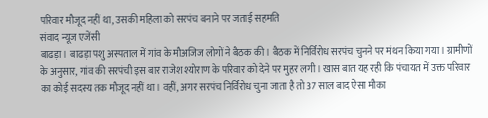परिवार मौजूद नहीं था, उसकी महिला को सरपंच बनाने पर जताई सहमति
संवाद न्यूज एजेंसी
बाढड़ा। बाढड़ा पशु अस्पताल में गांव के मौअजिज लोगों ने बैठक की। बैठक में निर्विरोध सरपंच चुनने पर मंथन किया गया। ग्रामीणों के अनुसार, गांव की सरपंची इस बार राजेश श्योराण के परिवार को देने पर मुहर लगी। खास बात यह रही कि पंचायत में उक्त परिवार का कोई सदस्य तक मौजूद नहीं था। वहीं, अगर सरपंच निर्विरोध चुना जाता है तो 37 साल बाद ऐसा मौका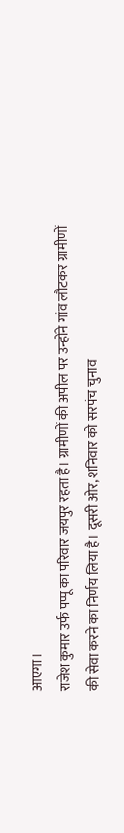आएगा।
राजेश कुमार उर्फ पप्पू का परिवार जयपुर रहता है। ग्रामीणों की अपील पर उन्होंने गांव लौटकर ग्रामीणों की सेवा करने का निर्णय लिया है। दूसरी ओर, शनिवार को सरपंच चुनाव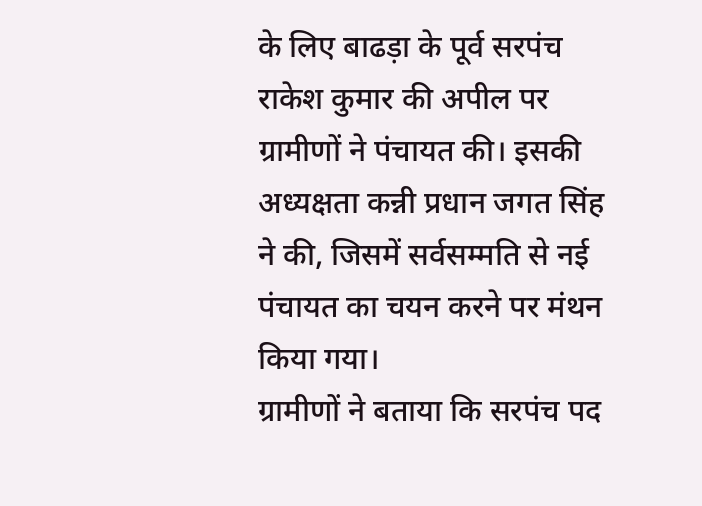के लिए बाढड़ा के पूर्व सरपंच राकेश कुमार की अपील पर ग्रामीणों ने पंचायत की। इसकी अध्यक्षता कन्नी प्रधान जगत सिंह ने की, जिसमें सर्वसम्मति से नई पंचायत का चयन करने पर मंथन किया गया।
ग्रामीणों ने बताया कि सरपंच पद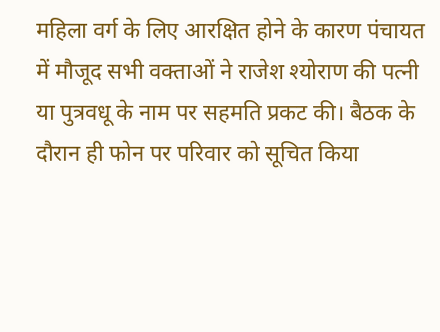महिला वर्ग के लिए आरक्षित होने के कारण पंचायत में मौजूद सभी वक्ताओं ने राजेश श्योराण की पत्नी या पुत्रवधू के नाम पर सहमति प्रकट की। बैठक के दौरान ही फोन पर परिवार को सूचित किया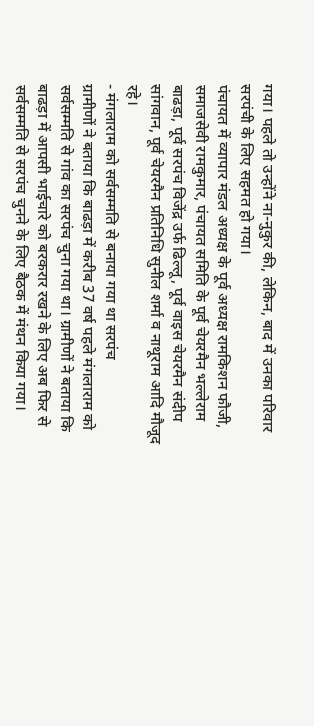गया। पहले तो उन्होंने ना-नुकुर की, लेकिन, बाद में उनका परिवार सरपंची के लिए सहमत हो गया।
पंचायत में व्यापार मंडल अध्यक्ष के पूर्व अध्यक्ष रामकिशन फौजी, समाजसेवी रामकुमार, पंचायत समिति के पूर्व चेयरमैन भल्लेराम बाढड़ा, पूर्व सरपंच विजेंद्र उर्फ ढिल्लू, पूर्व वाइस चेयरमैन संदीप सांगवान, पूर्व चेयरमैन प्रतिनिधि सुनील शर्मा व नाथूराम आदि मौजूद रहे।
- मंगलाराम को सर्वसम्मति से बनाया गया था सरपंच
ग्रामीणों ने बताया कि बाढड़ा में करीब 37 वर्ष पहले मंगलाराम को सर्वसम्मति से गांव का सरपंच चुना गया था। ग्रामीणों ने बताया कि बाढड़ा में आपसी भाईचारे को बरकरार रखने के लिए अब फिर से सर्वसम्मति से सरपंच चुनने के लिए बैठक में मंथन किया गया।